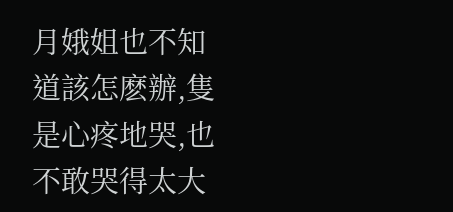月娥姐也不知道該怎麽辦,隻是心疼地哭,也不敢哭得太大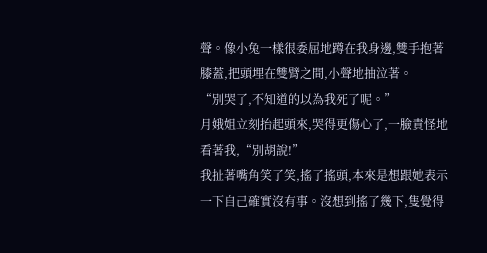聲。像小兔一樣很委屈地蹲在我身邊,雙手抱著膝蓋,把頭埋在雙臂之間,小聲地抽泣著。
“別哭了,不知道的以為我死了呢。”
月娥姐立刻抬起頭來,哭得更傷心了,一臉責怪地看著我,“別胡說!”
我扯著嘴角笑了笑,搖了搖頭,本來是想跟她表示一下自己確實沒有事。沒想到搖了幾下,隻覺得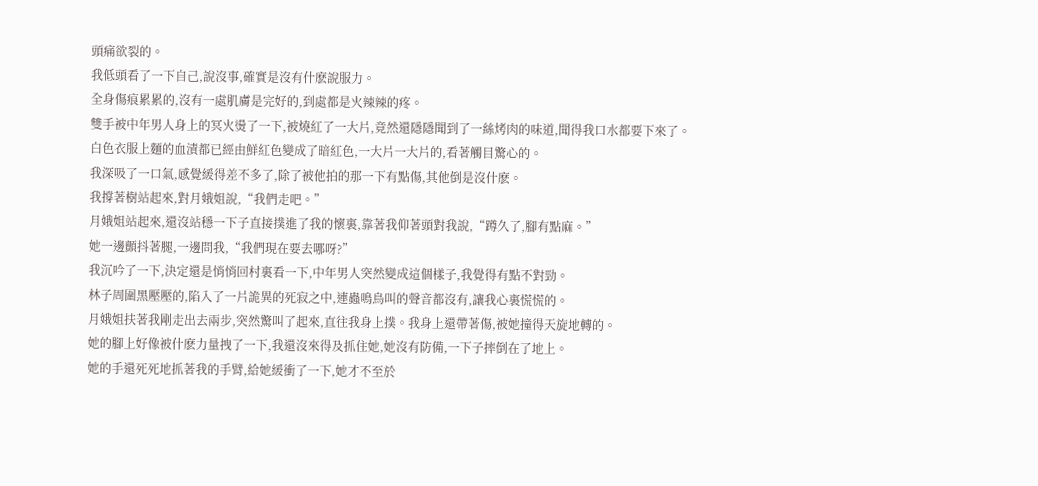頭痛欲裂的。
我低頭看了一下自己,說沒事,確實是沒有什麽說服力。
全身傷痕累累的,沒有一處肌膚是完好的,到處都是火辣辣的疼。
雙手被中年男人身上的冥火燙了一下,被燒紅了一大片,竟然還隱隱聞到了一絲烤肉的味道,聞得我口水都要下來了。
白色衣服上麵的血漬都已經由鮮紅色變成了暗紅色,一大片一大片的,看著觸目驚心的。
我深吸了一口氣,感覺緩得差不多了,除了被他拍的那一下有點傷,其他倒是沒什麽。
我撐著樹站起來,對月娥姐說,“我們走吧。”
月娥姐站起來,還沒站穩一下子直接撲進了我的懷裏,靠著我仰著頭對我說,“蹲久了,腳有點麻。”
她一邊顫抖著腿,一邊問我,“我們現在要去哪呀?”
我沉吟了一下,決定還是悄悄回村裏看一下,中年男人突然變成這個樣子,我覺得有點不對勁。
林子周圍黑壓壓的,陷入了一片詭異的死寂之中,連蟲鳴鳥叫的聲音都沒有,讓我心裏慌慌的。
月娥姐扶著我剛走出去兩步,突然驚叫了起來,直往我身上撲。我身上還帶著傷,被她撞得天旋地轉的。
她的腳上好像被什麽力量拽了一下,我還沒來得及抓住她,她沒有防備,一下子摔倒在了地上。
她的手還死死地抓著我的手臂,給她緩衝了一下,她才不至於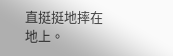直挺挺地摔在地上。